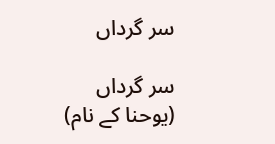سر گرداں

سر گرداں
(یوحنا کے نام)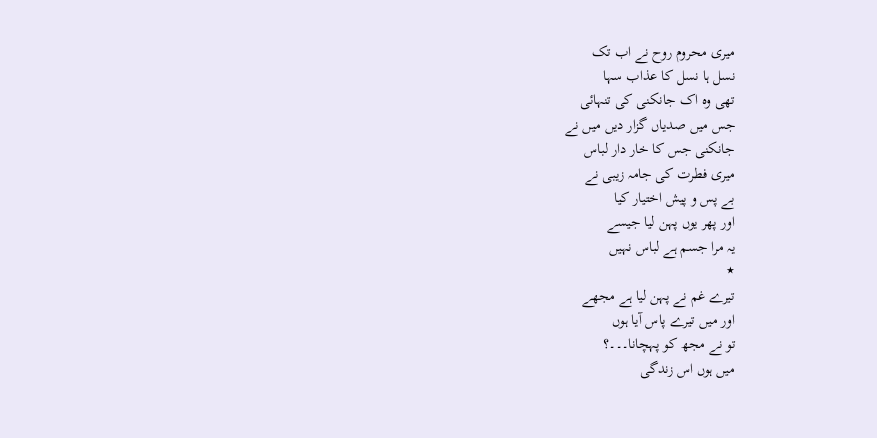میری محروم روح نے اب تک
نسل ہا نسل کا عذاب سہا
تھی وہ اک جانکنی کی تنہائی
جس میں صدیاں گزار دیں میں نے
جانکنی جس کا خار دار لباس
میری فطرت کی جامہ زیبی نے
بے پس و پیش اختیار کیا
اور پھر یوں پہن لیا جیسے
یہ مرا جسم ہے لباس نہیں
٭
تیرے غم نے پہن لیا ہے مجھے
اور میں تیرے پاس آیا ہوں
تو نے مجھ کو پہچانا۔۔۔؟
میں ہوں اس زندگی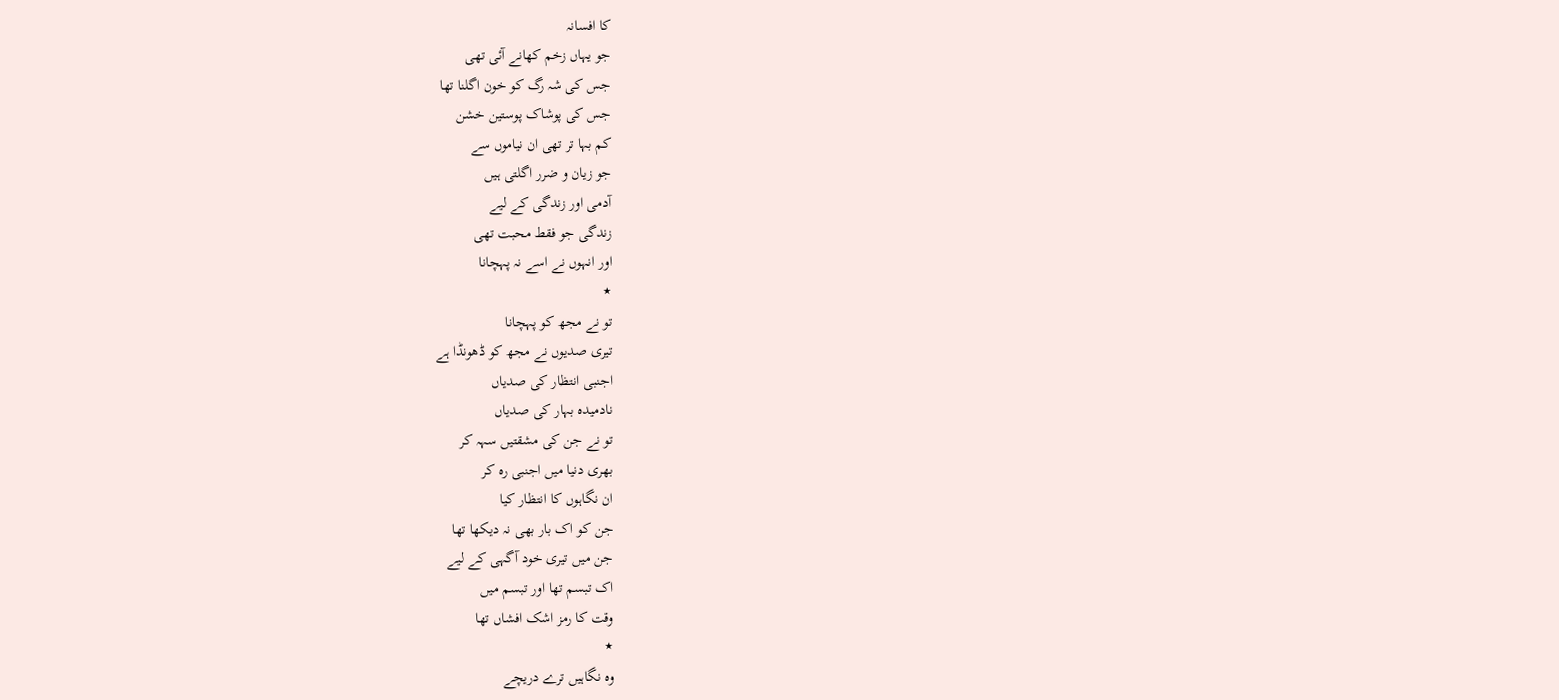کا افسانہ
جو یہاں زخم کھانے آئی تھی
جس کی شہ رگ کو خون اگلنا تھا
جس کی پوشاک پوستین خشن
کم بہا تر تھی ان نیاموں سے
جو زیان و ضرر اگلتی ہیں
آدمی اور زندگی کے لیے
زندگی جو فقط محبت تھی
اور انہوں نے اسے نہ پہچانا
٭
تو نے مجھ کو پہچانا
تیری صدیوں نے مجھ کو ڈھونڈا ہے
اجنبی انتظار کی صدیاں
نادمیدہ بہار کی صدیاں
تو نے جن کی مشقتیں سہہ کر
بھری دنیا میں اجنبی رہ کر
ان نگاہوں کا انتظار کیا
جن کو اک بار بھی نہ دیکھا تھا
جن میں تیری خود آگہی کے لیے
اک تبسم تھا اور تبسم میں
وقت کا رمز اشک افشاں تھا
٭
وہ نگاہیں ترے دریچے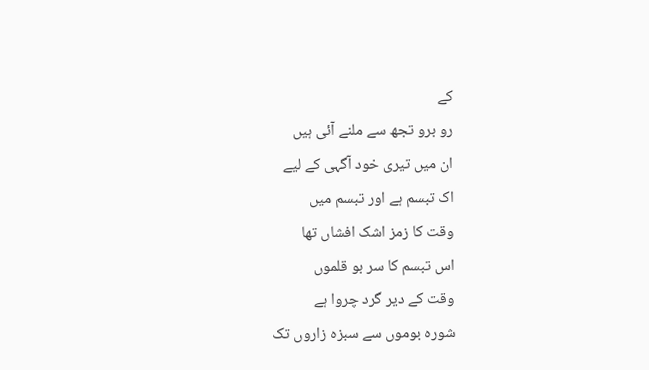کے
رو برو تجھ سے ملنے آئی ہیں
ان میں تیری خود آگہی کے لیے
اک تبسم ہے اور تبسم میں
وقت کا زمز اشک افشاں تھا
اس تبسم کا سر بو قلموں
وقت کے دیر گرد چروا ہے
شورہ بوموں سے سبزہ زاروں تک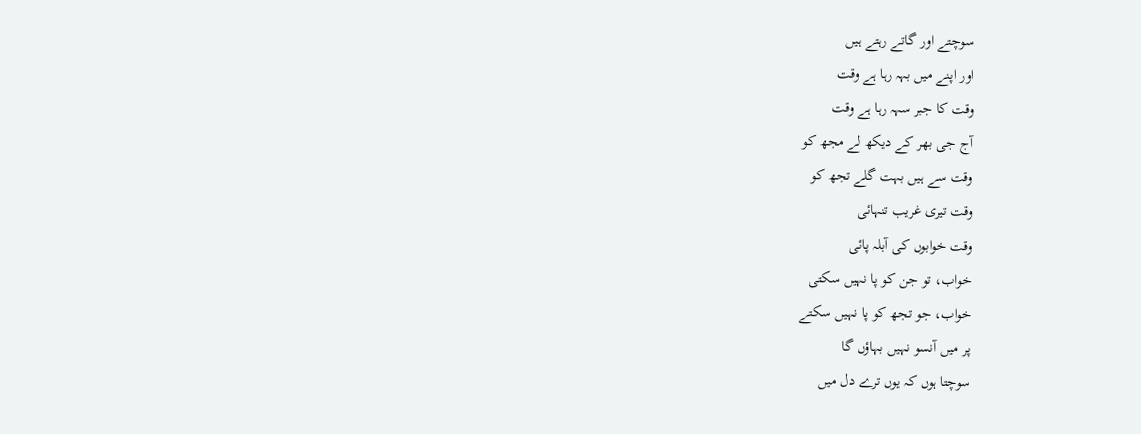سوچتے اور گاتے رہتے ہیں
اور اپنے میں بہہ رہا ہے وقت
وقت کا جبر سہہ رہا ہے وقت
آج جی بھر کے دیکھ لے مجھ کو
وقت سے ہیں بہت گلے تجھ کو
وقت تیری غریب تنہائی
وقت خوابوں کی آبلہ پائی
خواب، تو جن کو پا نہیں سکتی
خواب، جو تجھ کو پا نہیں سکتے
پر میں آنسو نہیں بہاؤں گا
سوچتا ہوں کہ یوں ترے دل میں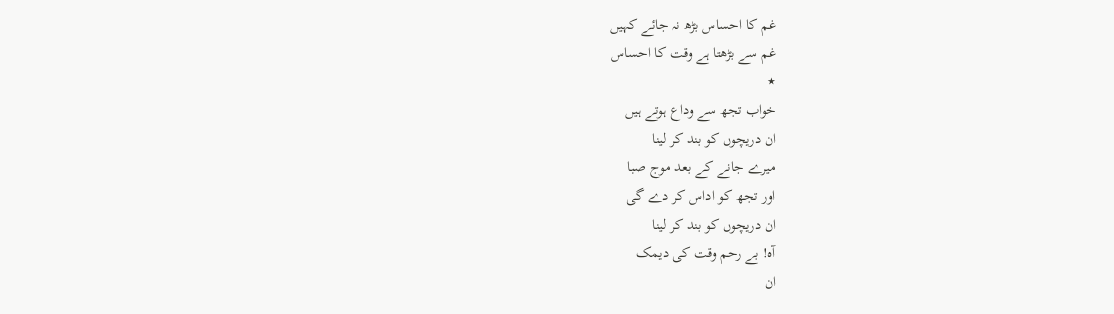غم کا احساس بڑھ نہ جائے کہیں
غم سے بڑھتا ہے وقت کا احساس
٭
خواب تجھ سے وداع ہوتے ہیں
ان دریچوں کو بند کر لینا
میرے جانے کے بعد موج صبا
اور تجھ کو اداس کر دے گی
ان دریچوں کو بند کر لینا
آہ! بے رحم وقت کی دیمک
ان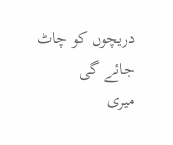دریچوں کو چاٹ جائے گی
میری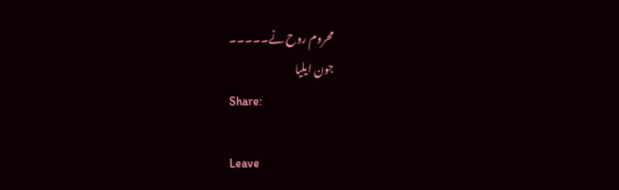محروم روح نے۔۔۔۔۔
جون ایلیا
Share:

Leave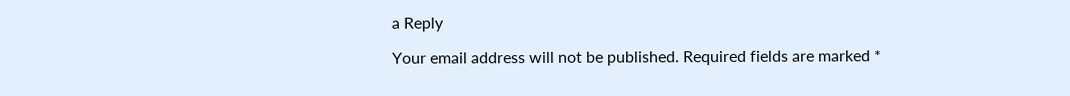a Reply

Your email address will not be published. Required fields are marked *